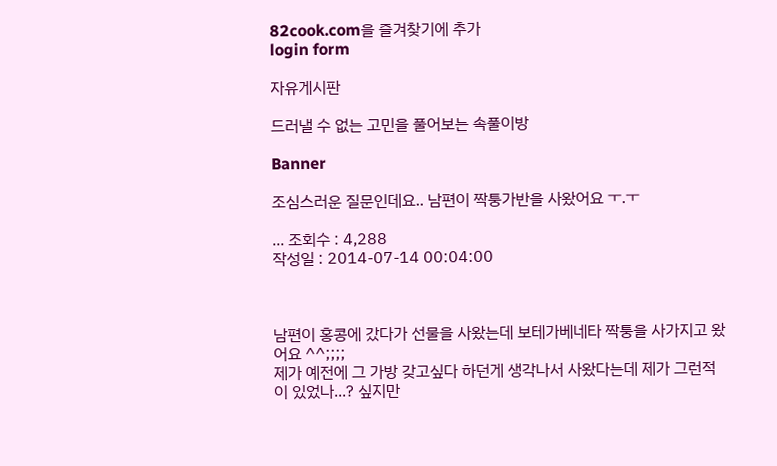82cook.com을 즐겨찾기에 추가
login form

자유게시판

드러낼 수 없는 고민을 풀어보는 속풀이방

Banner

조심스러운 질문인데요.. 남편이 짝퉁가반을 사왔어요 ㅜ.ㅜ

... 조회수 : 4,288
작성일 : 2014-07-14 00:04:00



남편이 홍콩에 갔다가 선물을 사왔는데 보테가베네타 짝퉁을 사가지고 왔어요 ^^;;;;
제가 예전에 그 가방 갖고싶다 하던게 생각나서 사왔다는데 제가 그런적이 있었나...? 싶지만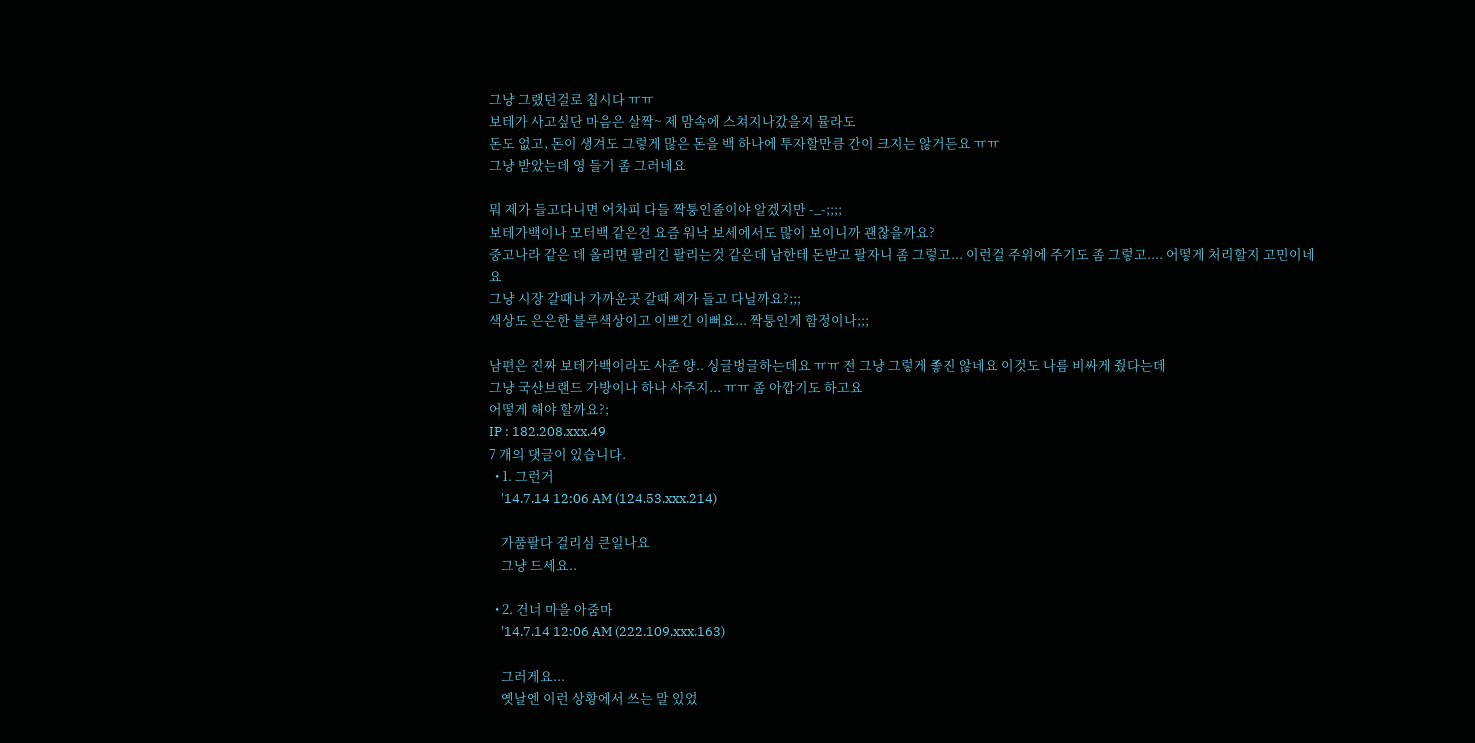그냥 그랬던걸로 칩시다 ㅠㅠ
보테가 사고싶단 마음은 살짝~ 제 맘속에 스쳐지나갔을지 뮬라도
돈도 없고, 돈이 생겨도 그렇게 많은 돈을 백 하나에 투자할만큼 간이 크지는 않거든요 ㅠㅠ
그냥 받았는데 영 들기 좀 그러네요

뭐 제가 들고다니면 어차피 다들 짝퉁인줄이야 알겠지만 -_-;;;;
보테가백이나 모터백 같은건 요즘 워낙 보세에서도 많이 보이니까 괜찮을까요?
중고나라 같은 데 올리면 팔리긴 팔리는것 같은데 남한테 돈받고 팔자니 좀 그렇고... 이런걸 주위에 주기도 좀 그렇고.... 어떻게 처리할지 고민이네요
그냥 시장 갈때나 가까운곳 갈때 제가 들고 다닐까요?;;;
색상도 은은한 블루색상이고 이쁘긴 이뻐요... 짝퉁인게 함정이나;;;

남편은 진짜 보테가백이라도 사준 양.. 싱글벙글하는데요 ㅠㅠ 전 그냥 그렇게 좋진 않네요 이것도 나름 비싸게 줬다는데
그냥 국산브랜드 가방이나 하나 사주지... ㅠㅠ 좀 아깝기도 하고요
어떻게 해야 할까요?;
IP : 182.208.xxx.49
7 개의 댓글이 있습니다.
  • 1. 그런거
    '14.7.14 12:06 AM (124.53.xxx.214)

    가품팔다 걸리심 큰일나요
    그냥 드세요..

  • 2. 건너 마을 아줌마
    '14.7.14 12:06 AM (222.109.xxx.163)

    그러게요...
    옛날엔 이런 상황에서 쓰는 말 있었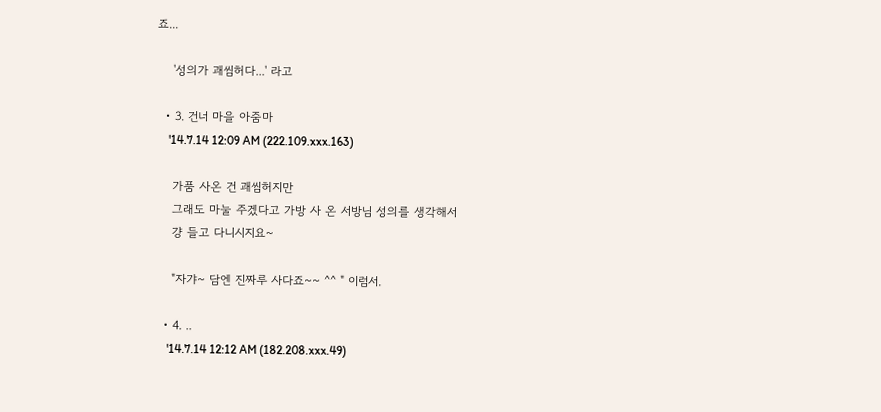죠...

    '성의가 괘씸허다...' 라고

  • 3. 건너 마을 아줌마
    '14.7.14 12:09 AM (222.109.xxx.163)

    가품 사온 건 괘씸허지만
    그래도 마눌 주겠다고 가방 사 온 서방님 성의를 생각해서
    걍 들고 다니시지요~

    "자갸~ 담엔 진짜루 사다죠~~ ^^ " 이럼서.

  • 4. ..
    '14.7.14 12:12 AM (182.208.xxx.49)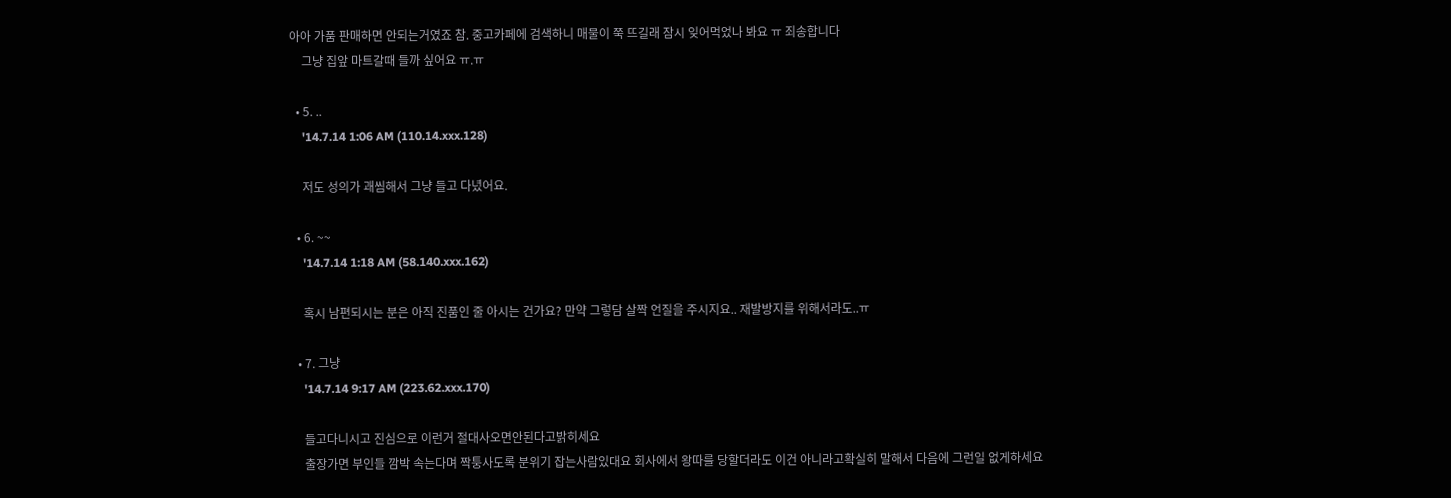아아 가품 판매하면 안되는거였죠 참. 중고카페에 검색하니 매물이 쭉 뜨길래 잠시 잊어먹었나 봐요 ㅠ 죄송합니다
    그냥 집앞 마트갈때 들까 싶어요 ㅠ.ㅠ

  • 5. ..
    '14.7.14 1:06 AM (110.14.xxx.128)

    저도 성의가 괘씸해서 그냥 들고 다녔어요.

  • 6. ~~
    '14.7.14 1:18 AM (58.140.xxx.162)

    혹시 남편되시는 분은 아직 진품인 줄 아시는 건가요? 만약 그렇담 살짝 언질을 주시지요.. 재발방지를 위해서라도..ㅠ

  • 7. 그냥
    '14.7.14 9:17 AM (223.62.xxx.170)

    들고다니시고 진심으로 이런거 절대사오면안된다고밝히세요
    출장가면 부인들 깜박 속는다며 짝퉁사도록 분위기 잡는사람있대요 회사에서 왕따를 당할더라도 이건 아니라고확실히 말해서 다음에 그런일 없게하세요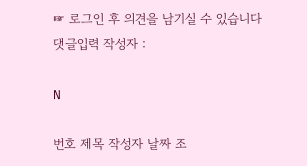☞ 로그인 후 의견을 남기실 수 있습니다
댓글입력 작성자 :

N

번호 제목 작성자 날짜 조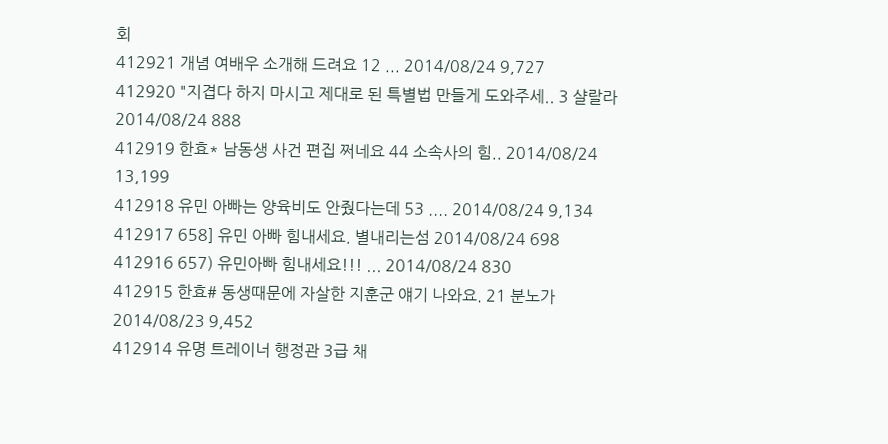회
412921 개념 여배우 소개해 드려요 12 ... 2014/08/24 9,727
412920 "지겹다 하지 마시고 제대로 된 특별법 만들게 도와주세.. 3 샬랄라 2014/08/24 888
412919 한효* 남동생 사건 편집 쩌네요 44 소속사의 힘.. 2014/08/24 13,199
412918 유민 아빠는 양육비도 안줬다는데 53 .... 2014/08/24 9,134
412917 658] 유민 아빠 힘내세요. 별내리는섬 2014/08/24 698
412916 657) 유민아빠 힘내세요!!! ... 2014/08/24 830
412915 한효# 동생때문에 자살한 지훈군 얘기 나와요. 21 분노가 2014/08/23 9,452
412914 유명 트레이너 행정관 3급 채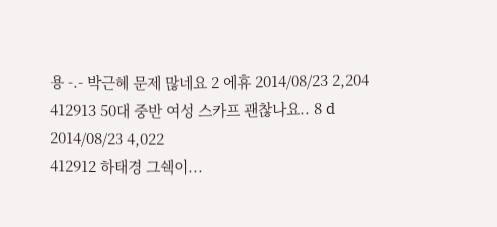용 -.- 박근혜 문제 많네요 2 에휴 2014/08/23 2,204
412913 50대 중반 여성 스카프 괜찮나요.. 8 d 2014/08/23 4,022
412912 하태경 그쉑이...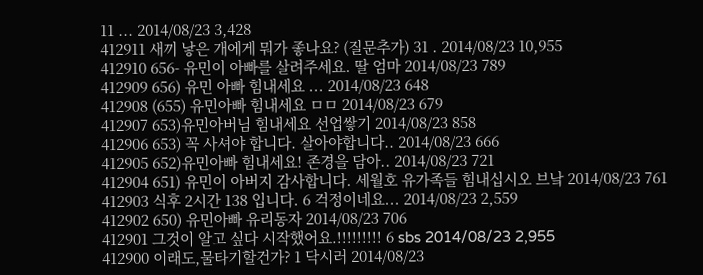11 ... 2014/08/23 3,428
412911 새끼 낳은 개에게 뭐가 좋나요? (질문추가) 31 . 2014/08/23 10,955
412910 656- 유민이 아빠를 살려주세요. 딸 엄마 2014/08/23 789
412909 656) 유민 아빠 힘내세요 ... 2014/08/23 648
412908 (655) 유민아빠 힘내세요 ㅁㅁ 2014/08/23 679
412907 653)유민아버님 힘내세요 선업쌓기 2014/08/23 858
412906 653) 꼭 사셔야 합니다. 살아야합니다.. 2014/08/23 666
412905 652)유민아빠 힘내세요! 존경을 담아.. 2014/08/23 721
412904 651) 유민이 아버지 감사합니다. 세월호 유가족들 힘내십시오 브낰 2014/08/23 761
412903 식후 2시간 138 입니다. 6 걱정이네요... 2014/08/23 2,559
412902 650) 유민아빠 유리동자 2014/08/23 706
412901 그것이 알고 싶다 시작했어요.!!!!!!!!! 6 sbs 2014/08/23 2,955
412900 이래도,물타기할건가? 1 닥시러 2014/08/23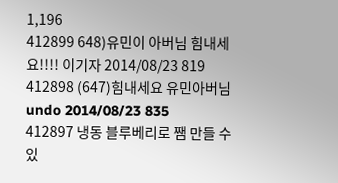1,196
412899 648)유민이 아버님 힘내세요!!!! 이기자 2014/08/23 819
412898 (647)힘내세요 유민아버님 undo 2014/08/23 835
412897 냉동 블루베리로 쨈 만들 수 있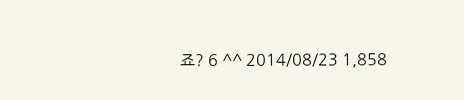죠? 6 ^^ 2014/08/23 1,858